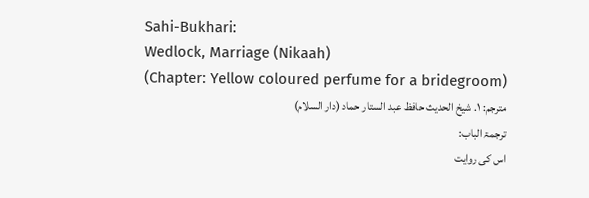Sahi-Bukhari:
Wedlock, Marriage (Nikaah)
(Chapter: Yellow coloured perfume for a bridegroom)
مترجم: ١. شیخ الحدیث حافظ عبد الستار حماد (دار السلام)
ترجمۃ الباب:
اس کی روایت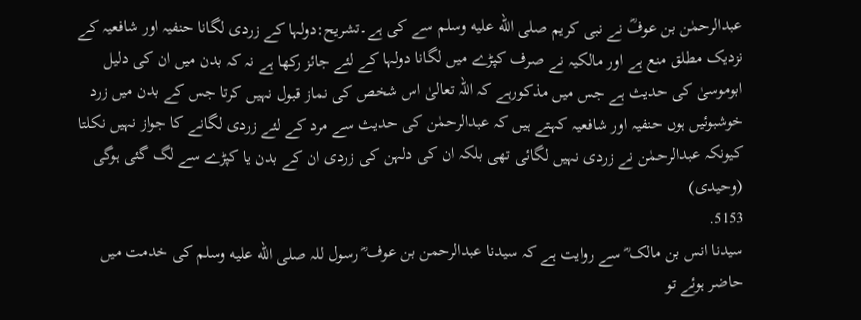عبدالرحمٰن بن عوفؓ نے نبی کریم صلى الله عليه وسلم سے کی ہے۔تشریح:دولہا کے زردی لگانا حنفیہ اور شافعیہ کے نزدیک مطلق منع ہے اور مالکیہ نے صرف کپڑے میں لگانا دولہا کے لئے جائز رکھا ہے نہ کہ بدن میں ان کی دلیل ابوموسیٰ کی حدیث ہے جس میں مذکورہے کہ اللہ تعالیٰ اس شخص کی نماز قبول نہیں کرتا جس کے بدن میں زرد خوشبوئیں ہوں حنفیہ اور شافعیہ کہتے ہیں کہ عبدالرحمٰن کی حدیث سے مرد کے لئے زردی لگانے کا جواز نہیں نکلتا کیونکہ عبدالرحمٰن نے زردی نہیں لگائی تھی بلکہ ان کی دلہن کی زردی ان کے بدن یا کپڑے سے لگ گئی ہوگی (وحیدی)
5153.
سیدنا انس بن مالک ؓ سے روایت ہے کہ سیدنا عبدالرحمن بن عوف ؓ رسول للہ صلى الله عليه وسلم کی خدمت میں حاضر ہوئے تو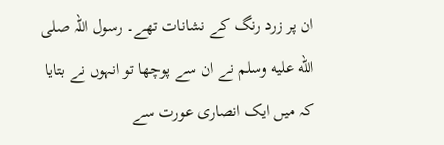ان پر زرد رنگ کے نشانات تھے۔ رسول اللہ صلى الله عليه وسلم نے ان سے پوچھا تو انہوں نے بتایا کہ میں ایک انصاری عورت سے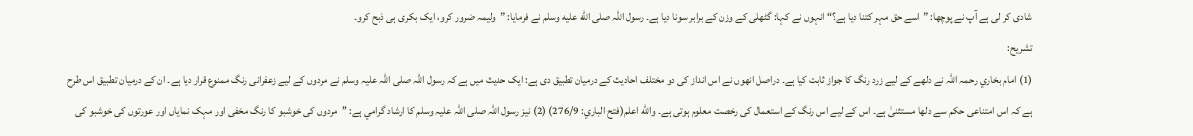شادی کر لی ہے آپ نے پوچھا: ”اسے حق مہر کتنا دیا ہے؟“ انہوں نے کہا: گٹھلی کے وزن کے برابر سونا دیا ہے۔ رسول اللہ صلى الله عليه وسلم نے فرمایا: ”ولیمہ ضرور کرو، ایک بکری ہی ذبح کرو۔
تشریح:
(1) امام بخاري رحمہ اللہ نے دلھے کے لیے زرد رنگ کا جواز ثابت کیا ہے۔ دراصل انھوں نے اس انداز کی دو مختلف احادیث کے درمیان تطبیق دی ہے: ایک حدیث میں ہے کہ رسول اللہ صلی اللہ علیہ وسلم نے مردوں کے لیے زعفرانی رنگ ممنوع قرار دیا ہے۔ ان کے درمیان تطبیق اس طرح ہے کہ اس امتناعی حکم سے دلھا مستثنیٰ ہے۔ اس کے لیے اس رنگ کے استعمال کی رخصت معلوم ہوتی ہے۔ والله اعلم(فتح الباري: 276/9) (2) نيز رسول اللہ صلی اللہ علیہ وسلم كا ارشاد گرامي ہے: ’’مردوں کی خوشبو کا رنگ مخفی اور مہک نمایاں اور عورتوں کی خوشبو کی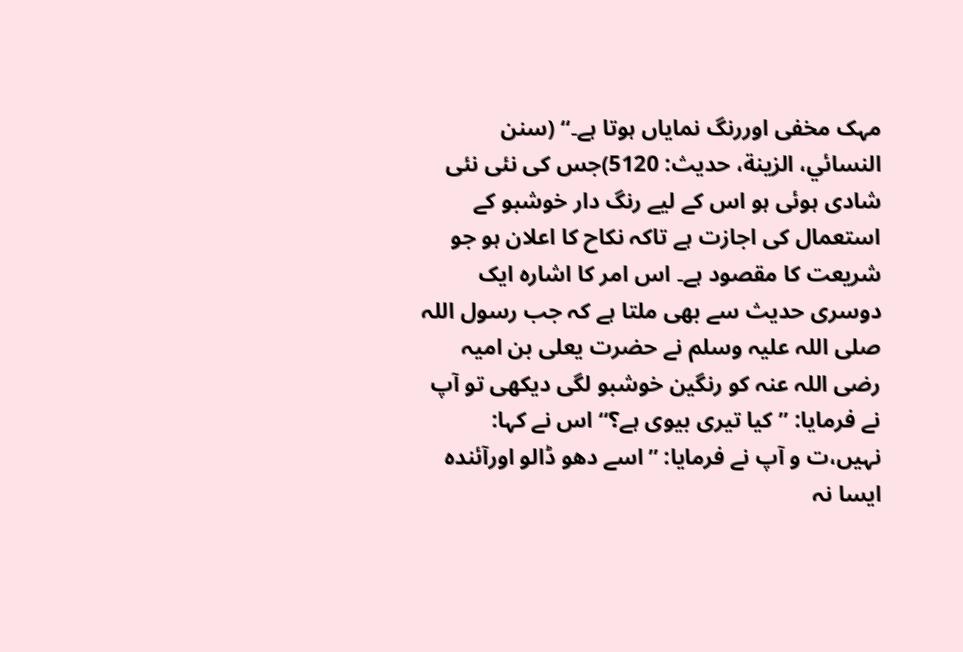مہک مخفی اوررنگ نمایاں ہوتا ہے۔‘‘ (سنن النسائي، الزینة، حدیث: 5120)جس کی نئی نئی شادی ہوئی ہو اس کے لیے رنگ دار خوشبو کے استعمال کی اجازت ہے تاکہ نکاح کا اعلان ہو جو شریعت کا مقصود ہے۔ اس امر کا اشارہ ایک دوسری حدیث سے بھی ملتا ہے کہ جب رسول اللہ صلی اللہ علیہ وسلم نے حضرت یعلی بن امیہ رضی اللہ عنہ کو رنگین خوشبو لگی دیکھی تو آپ نے فرمایا: ’’کیا تیری بیوی ہے؟‘‘ اس نے کہا: نہیں،ت و آپ نے فرمایا: ’’اسے دھو ڈالو اورآئندہ ایسا نہ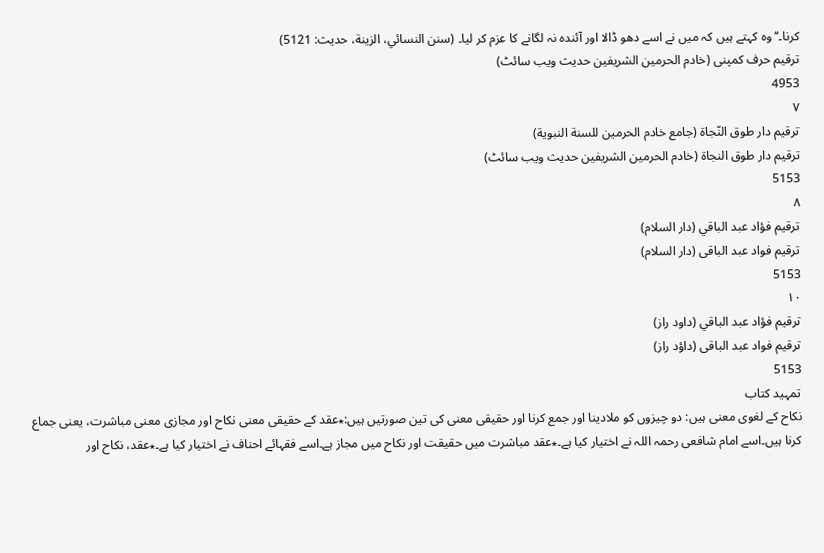کرنا۔‘‘ وہ کہتے ہیں کہ میں نے اسے دھو ڈالا اور آئندہ نہ لگانے کا عزم کر لیا۔ (سنن النسائي، الزینة، حدیث: 5121)
ترقیم حرف کمپنی (خادم الحرمین الشریفین حدیث ویب سائٹ)
4953
٧
ترقيم دار طوق النّجاة (جامع خادم الحرمين للسنة النبوية)
ترقیم دار طوق النجاۃ (خادم الحرمین الشریفین حدیث ویب سائٹ)
5153
٨
ترقيم فؤاد عبد الباقي (دار السلام)
ترقیم فواد عبد الباقی (دار السلام)
5153
١٠
ترقيم فؤاد عبد الباقي (داود راز)
ترقیم فواد عبد الباقی (داؤد راز)
5153
تمہید کتاب
نکاح کے لغوی معنی ہیں: دو چیزوں کو ملادینا اور جمع کرنا اور حقیقی معنی کی تین صورتیں ہیں:٭عقد کے حقیقی معنی نکاح اور مجازی معنی مباشرت، یعنی جماع کرنا ہیں۔اسے امام شافعی رحمہ اللہ نے اختیار کیا ہے۔٭عقد مباشرت میں حقیقت اور نکاح میں مجاز ہے۔اسے فقہائے احناف نے اختیار کیا ہے۔٭عقد، نکاح اور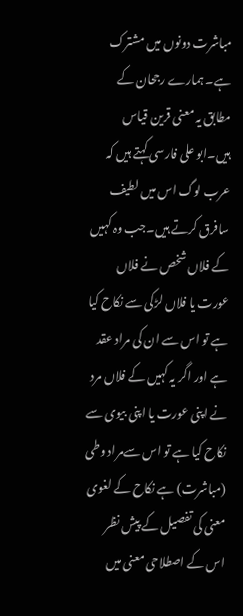مباشرت دونوں میں مشترک ہے۔ ہمارے رجحان کے مطابق یہ معنی قرین قیاس ہیں۔ابو علی فارسی کہتے ہیں کہ عرب لوگ اس میں لطیف سافرق کرتے ہیں۔جب وہ کہیں کے فلاں شخص نے فلاں عورت یا فلاں لڑکی سے نکاح کیا ہے تو اس سے ان کی مراد عقد ہے اور اگر یہ کہیں کے فلاں مرد نے اپنی عورت یا اپنی بیوی سے نکاح کیا ہے تو اس سےمراد وطی (مباشرت) ہے نکاح کے لغوی معنی کی تفصیل کے پیش نظر اس کے اصطلاحی معنی میں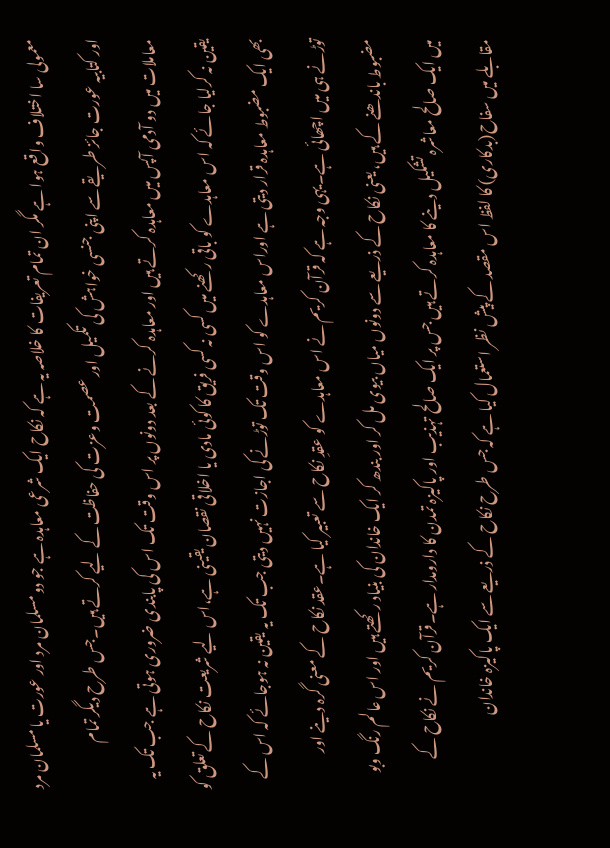معمولی سا اختلاف واقع ہوا ہے مگر ان تمام تعریفات کا خلاصہ یہ ہے کہ نکاح ایک شرعی معاہدہ ہے جو دو مسلمان مرد اور عورت یا مسلمان مرد اور کتابیہ عورت جائز طریقے سے اپنی جنسی خواہش کی تکمیل اور عصمت وعزت کی حفاظت کے لیے کرتے ہیں۔جس طرح دیگر تمام معاملات میں دو آدمی آپس میں معاہدہ کرتے ہیں اور معاہدہ کرنے کے بعد دونوں پر اس وقت تک اس کی پابندی ضروری ہوتی ہے جب تک یہ یقین نہ کرلیا جائے کہ اس معاہدے کو باقی رکھنے میں کسی نہ کسی فریق کا کوئی مادی یا اخلاقی نقصان یقینی ہے،اس لیے شریعت نکاح کے تعلق کو بھی ایک مضبوط معاہدہ قرار دیتی ہے اوراس معاہدے کو اس وقت تک توڑنے کی اجازت نہیں دیتی جب تک یہ یقین نہ ہوجائے کہ اس کے توڑنے ہی میں اچھائی ہے۔یہی وجہ ہے کہ قرآن کریم نے اس معاہدے کو عقدِ نکاح سے تعبیر کیا ہے۔عقد نکاح کے معنی گرہ دینے اور مضبوط باندھنے کے ہیں، یعنی نکاح کے ذریعے سے دونوں میاں بیوی مل کر اور بندھ کر ایک خاندان کی بنیاد رکھتے ہیں اور اس عالم رنگ وبو میں ایک صالح معاشرہ تشکیل دینے کا معاہدہ کرتے ہیں جس پر ایک صالح تہذیب اور پاکیزہ تمدن کا دارومدار ہے۔قرآن کریم نے نکاح کے مقابلے میں سفاح(بدکاری) کا لفظ اس مقصد کے پیش نظر استعمال کیا ہے کہ جس طرح نکاح کے ذریعے سے ایک پاکیزہ خاندان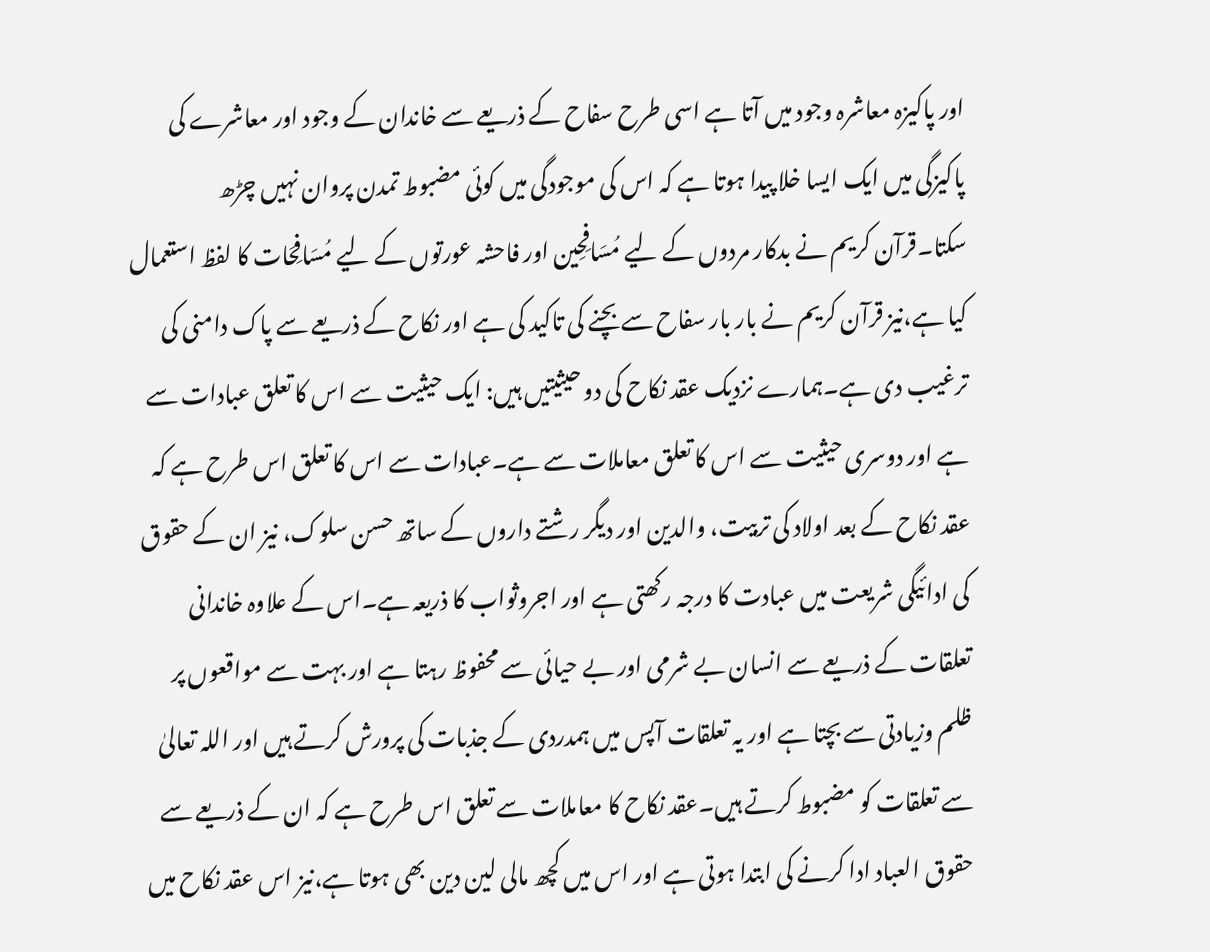اور پاکیزہ معاشرہ وجود میں آتا ہے اسی طرح سفاح کے ذریعے سے خاندان کے وجود اور معاشرے کی پاکیزگی میں ایک ایسا خلا پیدا ہوتا ہے کہ اس کی موجودگی میں کوئی مضبوط تمدن پروان نہیں چڑھ سکتا۔قرآن کریم نے بدکار مردوں کے لیے مُسَافِحِين اور فاحشہ عورتوں کے لیے مُسَافِحَات کا لفظ استعمال کیا ہے،نیز قرآن کریم نے بار بار سفاح سے بچنے کی تاکید کی ہے اور نکاح کے ذریعے سے پاک دامنی کی ترغیب دی ہے۔ہمارے نزدیک عقد نکاح کی دو حیثیتیں ہیں: ایک حیثیت سے اس کا تعلق عبادات سے ہے اور دوسری حیثیت سے اس کا تعلق معاملات سے ہے۔عبادات سے اس کا تعلق اس طرح ہے کہ عقد نکاح کے بعد اولاد کی تربیت، والدین اور دیگر رشتے داروں کے ساتھ حسن سلوک، نیز ان کے حقوق کی ادائیگی شریعت میں عبادت کا درجہ رکھتی ہے اور اجروثواب کا ذریعہ ہے۔اس کے علاوہ خاندانی تعلقات کے ذریعے سے انسان بے شرمی اور بے حیائی سے محفوظ رہتا ہے اور بہت سے مواقعوں پر ظلم وزیادتی سے بچتا ہے اور یہ تعلقات آپس میں ہمدردی کے جذبات کی پرورش کرتے ہیں اور اللہ تعالیٰ سے تعلقات کو مضبوط کرتے ہیں۔عقد نکاح کا معاملات سے تعلق اس طرح ہے کہ ان کے ذریعے سے حقوق العباد ادا کرنے کی ابتدا ہوتی ہے اور اس میں کچھ مالی لین دین بھی ہوتا ہے،نیز اس عقد نکاح میں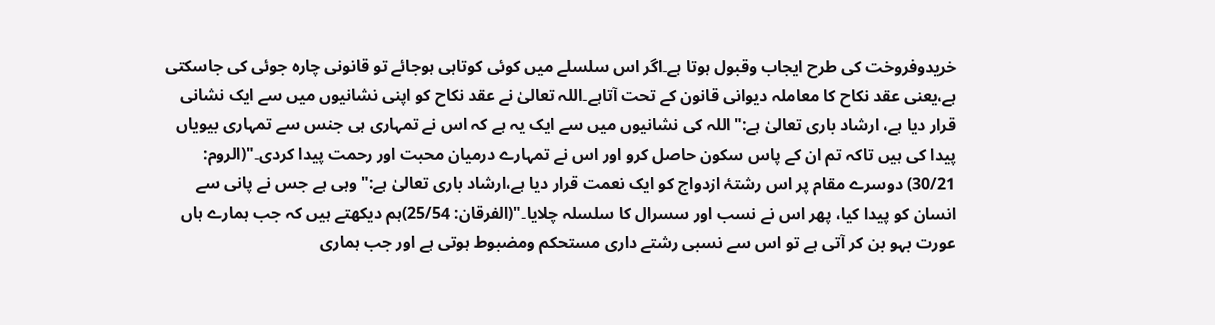خریدوفروخت کی طرح ایجاب وقبول ہوتا ہے۔اگر اس سلسلے میں کوئی کوتاہی ہوجائے تو قانونی چارہ جوئی کی جاسکتی ہے،یعنی عقد نکاح کا معاملہ دیوانی قانون کے تحت آتاہے۔اللہ تعالیٰ نے عقد نکاح کو اپنی نشانیوں میں سے ایک نشانی قرار دیا ہے، ارشاد باری تعالیٰ ہے:"اللہ کی نشانیوں میں سے ایک یہ ہے کہ اس نے تمہاری ہی جنس سے تمہاری بیویاں پیدا کی ہیں تاکہ تم ان کے پاس سکون حاصل کرو اور اس نے تمہارے درمیان محبت اور رحمت پیدا کردی۔"(الروم: 30/21) دوسرے مقام پر اس رشتۂ ازدواج کو ایک نعمت قرار دیا ہے،ارشاد باری تعالیٰ ہے:" وہی ہے جس نے پانی سے انسان کو پیدا کیا، پھر اس نے نسب اور سسرال کا سلسلہ چلایا۔"(الفرقان: 25/54)ہم دیکھتے ہیں کہ جب ہمارے ہاں عورت بہو بن کر آتی ہے تو اس سے نسبی رشتے داری مستحکم ومضبوط ہوتی ہے اور جب ہماری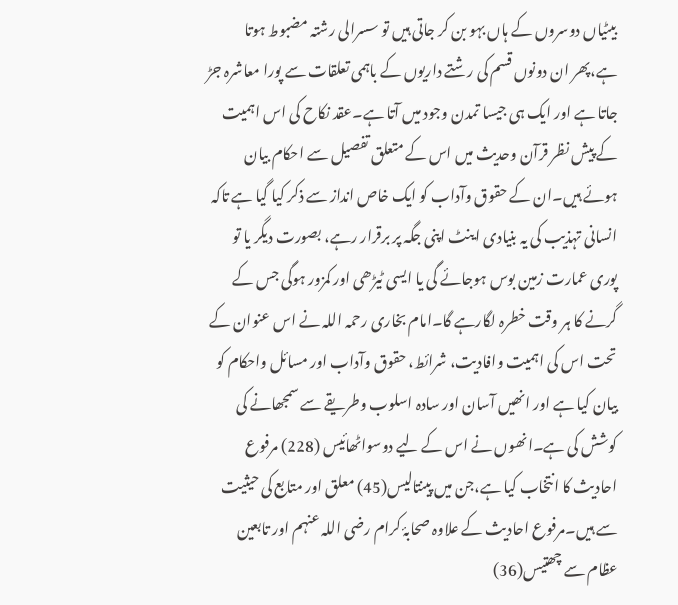بیٹیاں دوسروں کے ہاں بہو بن کر جاتی ہیں تو سسرالی رشتہ مضبوط ہوتا ہے،پھر ان دونوں قسم کی رشتے داریوں کے باہمی تعلقات سے پورا معاشرہ جڑ جاتا ہے اور ایک ہی جیسا تمدن وجود میں آتا ہے۔عقد نکاح کی اس اہمیت کے پیش نظر قرآن وحدیث میں اس کے متعلق تفصیل سے احکام بیان ہوئے ہیں۔ان کے حقوق وآداب کو ایک خاص انداز سے ذکر کیا گیا ہے تاکہ انسانی تہذیب کی یہ بنیادی اینٹ اپنی جگہ پر برقرار رہے، بصورت دیگر یا تو پوری عمارت زمین بوس ہوجائے گی یا ایسی ٹیڑھی اور کمزور ہوگی جس کے گرنے کا ہر وقت خطرہ لگارہے گا۔امام بخاری رحمہ اللہ نے اس عنوان کے تحت اس کی اہمیت وافادیت، شرائط، حقوق وآداب اور مسائل واحکام کو بیان کیا ہے اور انھیں آسان اور سادہ اسلوب وطریقے سے سمجھانے کی کوشش کی ہے۔انھوں نے اس کے لیے دوسواٹھائیس (228) مرفوع احادیث کا انتخاب کیا ہے،جن میں پینتالیس(45) معلق اور متابع کی حیثیت سے ہیں۔مرفوع احادیث کے علاوہ صحابۂ کرام رضی اللہ عنہم اور تابعین عظام سے چھتیس(36)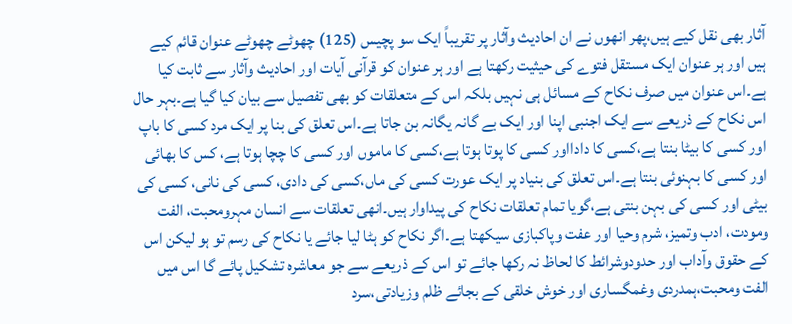آثار بھی نقل کیے ہیں،پھر انھوں نے ان احادیث وآثار پر تقریباً ایک سو پچیس (125) چھوٹے چھوٹے عنوان قائم کیے ہیں اور ہر عنوان ایک مستقل فتوے کی حیثیت رکھتا ہے اور ہر عنوان کو قرآنی آیات اور احادیث وآثار سے ثابت کیا ہے۔اس عنوان میں صرف نکاح کے مسائل ہی نہیں بلکہ اس کے متعلقات کو بھی تفصیل سے بیان کیا گیا ہے۔بہر حال اس نکاح کے ذریعے سے ایک اجنبی اپنا اور ایک بے گانہ یگانہ بن جاتا ہے۔اس تعلق کی بنا پر ایک مرد کسی کا باپ اور کسی کا بیٹا بنتا ہے،کسی کا دادااور کسی کا پوتا ہوتا ہے،کسی کا ماموں اور کسی کا چچا ہوتا ہے، کس کا بھائی اور کسی کا بہنوئی بنتا ہے۔اس تعلق کی بنیاد پر ایک عورت کسی کی ماں،کسی کی دادی، کسی کی نانی، کسی کی بیٹی اور کسی کی بہن بنتی ہے،گویا تمام تعلقات نکاح کی پیداوار ہیں۔انھی تعلقات سے انسان مہرومحبت، الفت ومودت، ادب وتمیز، شرم وحیا اور عفت وپاکبازی سیکھتا ہے۔اگر نکاح کو ہٹا لیا جائے یا نکاح کی رسم تو ہو لیکن اس کے حقوق وآداب اور حدودوشرائط کا لحاظ نہ رکھا جائے تو اس کے ذریعے سے جو معاشرہ تشکیل پائے گا اس میں الفت ومحبت،ہمدردی وغمگساری اور خوش خلقی کے بجائے ظلم وزیادتی،سرد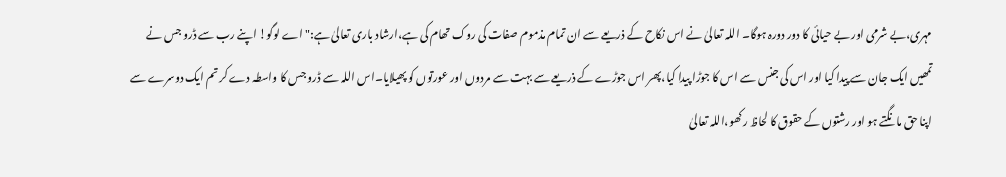مہری،بے شرمی اور بے حیائی کا دور دورہ ہوگا۔ اللہ تعالیٰ نے اس نکاح کے ذریعے سے ان تمام مذموم صفات کی روک تھام کی ہے،ارشاد باری تعالیٰ ہے:" اے لوگو! اپنے رب سے ڈرو جس نے تمھیں ایک جان سے پیدا کیا اور اس کی جنس سے اس کا جوڑا پیدا کیا،پھر اس جوڑے کے ذریعے سے بہت سے مردوں اور عورتوں کو پھیلایا۔اس اللہ سے ڈرو جس کا واسطہ دے کر تم ایک دوسرے سے اپنا حق مانگتے ہو اور رشتوں کے حقوق کا لحاظ رکھو،اللہ تعالیٰ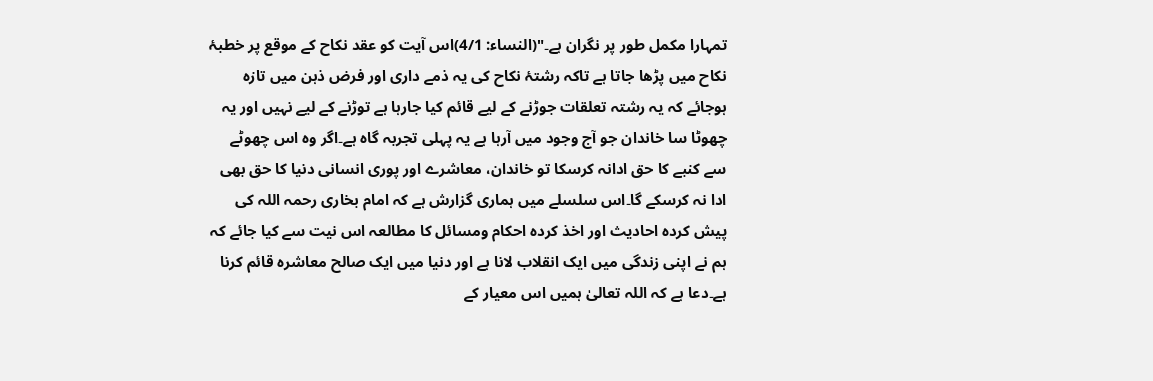تمہارا مکمل طور پر نگران ہے۔"(النساء: 4/1)اس آیت کو عقد نکاح کے موقع پر خطبۂ نکاح میں پڑھا جاتا ہے تاکہ رشتۂ نکاح کی یہ ذمے داری اور فرض ذہن میں تازہ ہوجائے کہ یہ رشتہ تعلقات جوڑنے کے لیے قائم کیا جارہا ہے توڑنے کے لیے نہیں اور یہ چھوٹا سا خاندان جو آج وجود میں آرہا ہے یہ پہلی تجربہ گاہ ہے۔اگر وہ اس چھوٹے سے کنبے کا حق ادانہ کرسکا تو خاندان، معاشرے اور پوری انسانی دنیا کا حق بھی ادا نہ کرسکے گا۔اس سلسلے میں ہماری گزارش ہے کہ امام بخاری رحمہ اللہ کی پیش کردہ احادیث اور اخذ کردہ احکام ومسائل کا مطالعہ اس نیت سے کیا جائے کہ ہم نے اپنی زندگی میں ایک انقلاب لانا ہے اور دنیا میں ایک صالح معاشرہ قائم کرنا ہے۔دعا ہے کہ اللہ تعالیٰ ہمیں اس معیار کے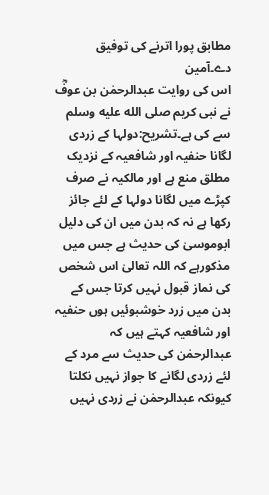مطابق پورا اترنے کی توفیق دے۔آمين
اس کی روایت عبدالرحمٰن بن عوفؓ نے نبی کریم صلى الله عليه وسلم سے کی ہے۔تشریح:دولہا کے زردی لگانا حنفیہ اور شافعیہ کے نزدیک مطلق منع ہے اور مالکیہ نے صرف کپڑے میں لگانا دولہا کے لئے جائز رکھا ہے نہ کہ بدن میں ان کی دلیل ابوموسیٰ کی حدیث ہے جس میں مذکورہے کہ اللہ تعالیٰ اس شخص کی نماز قبول نہیں کرتا جس کے بدن میں زرد خوشبوئیں ہوں حنفیہ اور شافعیہ کہتے ہیں کہ عبدالرحمٰن کی حدیث سے مرد کے لئے زردی لگانے کا جواز نہیں نکلتا کیونکہ عبدالرحمٰن نے زردی نہیں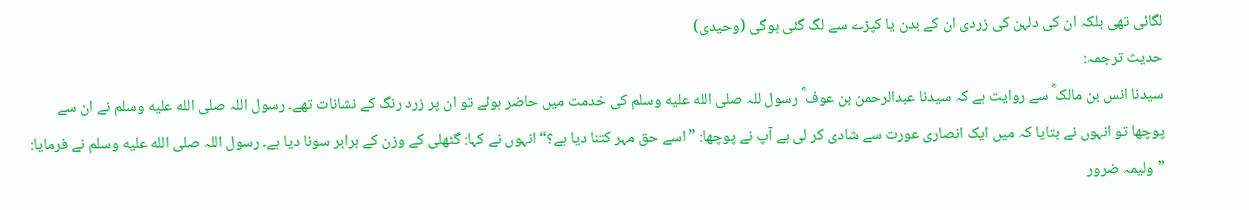لگائی تھی بلکہ ان کی دلہن کی زردی ان کے بدن یا کپڑے سے لگ گئی ہوگی (وحیدی)
حدیث ترجمہ:
سیدنا انس بن مالک ؓ سے روایت ہے کہ سیدنا عبدالرحمن بن عوف ؓ رسول للہ صلى الله عليه وسلم کی خدمت میں حاضر ہوئے تو ان پر زرد رنگ کے نشانات تھے۔ رسول اللہ صلى الله عليه وسلم نے ان سے پوچھا تو انہوں نے بتایا کہ میں ایک انصاری عورت سے شادی کر لی ہے آپ نے پوچھا: ”اسے حق مہر کتنا دیا ہے؟“ انہوں نے کہا: گٹھلی کے وزن کے برابر سونا دیا ہے۔ رسول اللہ صلى الله عليه وسلم نے فرمایا: ”ولیمہ ضرور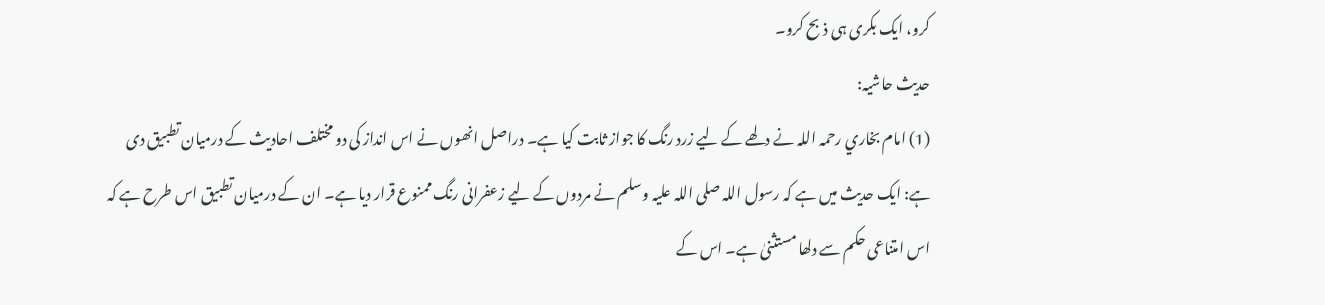کرو، ایک بکری ہی ذبح کرو۔
حدیث حاشیہ:
(1) امام بخاري رحمہ اللہ نے دلھے کے لیے زرد رنگ کا جواز ثابت کیا ہے۔ دراصل انھوں نے اس انداز کی دو مختلف احادیث کے درمیان تطبیق دی ہے: ایک حدیث میں ہے کہ رسول اللہ صلی اللہ علیہ وسلم نے مردوں کے لیے زعفرانی رنگ ممنوع قرار دیا ہے۔ ان کے درمیان تطبیق اس طرح ہے کہ اس امتناعی حکم سے دلھا مستثنیٰ ہے۔ اس کے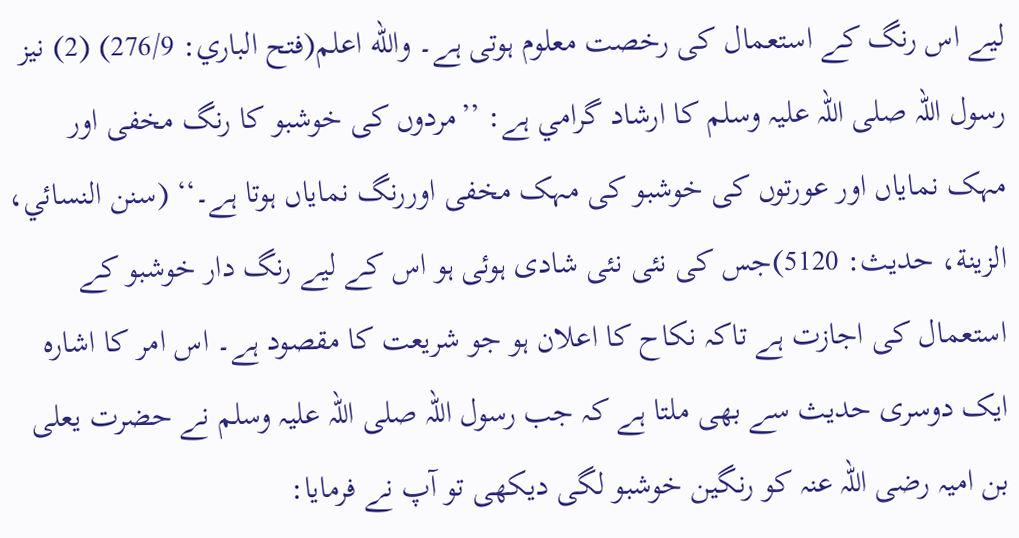لیے اس رنگ کے استعمال کی رخصت معلوم ہوتی ہے۔ والله اعلم(فتح الباري: 276/9) (2) نيز رسول اللہ صلی اللہ علیہ وسلم كا ارشاد گرامي ہے: ’’مردوں کی خوشبو کا رنگ مخفی اور مہک نمایاں اور عورتوں کی خوشبو کی مہک مخفی اوررنگ نمایاں ہوتا ہے۔‘‘ (سنن النسائي، الزینة، حدیث: 5120)جس کی نئی نئی شادی ہوئی ہو اس کے لیے رنگ دار خوشبو کے استعمال کی اجازت ہے تاکہ نکاح کا اعلان ہو جو شریعت کا مقصود ہے۔ اس امر کا اشارہ ایک دوسری حدیث سے بھی ملتا ہے کہ جب رسول اللہ صلی اللہ علیہ وسلم نے حضرت یعلی بن امیہ رضی اللہ عنہ کو رنگین خوشبو لگی دیکھی تو آپ نے فرمایا: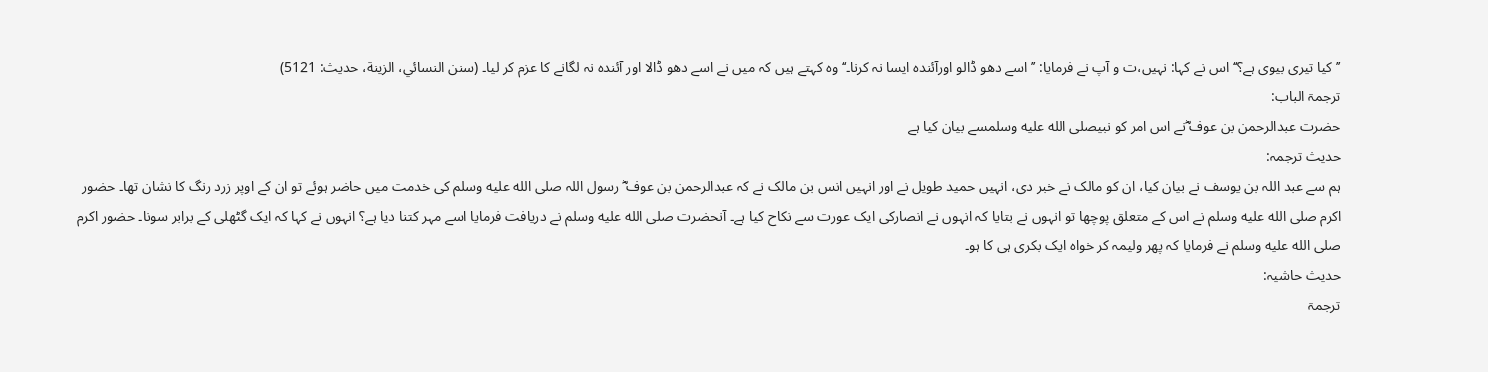’’کیا تیری بیوی ہے؟‘‘ اس نے کہا: نہیں،ت و آپ نے فرمایا: ’’اسے دھو ڈالو اورآئندہ ایسا نہ کرنا۔‘‘ وہ کہتے ہیں کہ میں نے اسے دھو ڈالا اور آئندہ نہ لگانے کا عزم کر لیا۔ (سنن النسائي، الزینة، حدیث: 5121)
ترجمۃ الباب:
حضرت عبدالرحمن بن عوف ؓنے اس امر کو نبیصلى الله عليه وسلمسے بیان کیا ہے
حدیث ترجمہ:
ہم سے عبد اللہ بن یوسف نے بیان کیا، ان کو مالک نے خبر دی، انہیں حمید طویل نے اور انہیں انس بن مالک نے کہ عبدالرحمن بن عوف ؓ رسول اللہ صلى الله عليه وسلم کی خدمت میں حاضر ہوئے تو ان کے اوپر زرد رنگ کا نشان تھا۔ حضور اکرم صلى الله عليه وسلم نے اس کے متعلق پوچھا تو انہوں نے بتایا کہ انہوں نے انصارکی ایک عورت سے نکاح کیا ہے۔ آنحضرت صلى الله عليه وسلم نے دریافت فرمایا اسے مہر کتنا دیا ہے؟ انہوں نے کہا کہ ایک گٹھلی کے برابر سونا۔ حضور اکرم صلى الله عليه وسلم نے فرمایا کہ پھر ولیمہ کر خواہ ایک بکری ہی کا ہو۔
حدیث حاشیہ:
ترجمۃ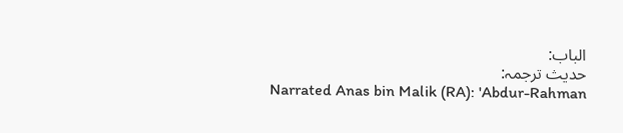الباب:
حدیث ترجمہ:
Narrated Anas bin Malik (RA): 'Abdur-Rahman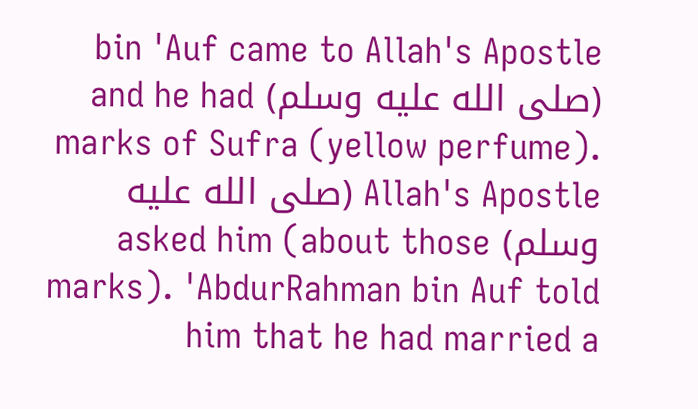bin 'Auf came to Allah's Apostle (صلى الله عليه وسلم) and he had marks of Sufra (yellow perfume). Allah's Apostle (صلى الله عليه وسلم) asked him (about those marks). 'AbdurRahman bin Auf told him that he had married a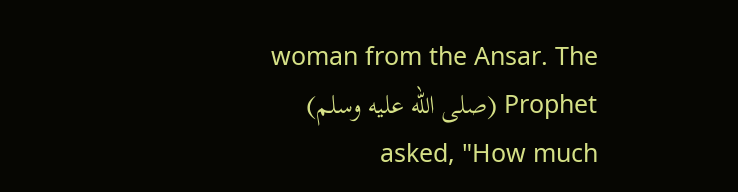woman from the Ansar. The Prophet (صلى الله عليه وسلم) asked, "How much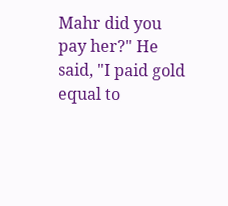Mahr did you pay her?" He said, "I paid gold equal to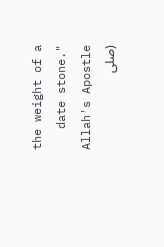the weight of a date stone." Allah's Apostle (صلى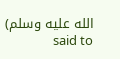الله عليه وسلم) said to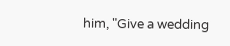him, "Give a wedding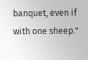banquet, even if with one sheep."